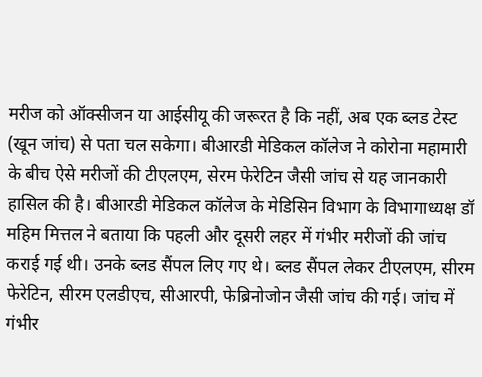मरीज को ऑक्सीजन या आईसीयू की जरूरत है कि नहीं, अब एक ब्लड टेस्ट (खून जांच) से पता चल सकेगा। बीआरडी मेडिकल कॉलेज ने कोरोना महामारी के बीच ऐसे मरीजों की टीएलएम, सेरम फेरेटिन जैसी जांच से यह जानकारी हासिल की है। बीआरडी मेडिकल कॉलेज के मेडिसिन विभाग के विभागाध्यक्ष डॉ महिम मित्तल ने बताया कि पहली और दूसरी लहर में गंभीर मरीजों की जांच कराई गई थी। उनके ब्लड सैंपल लिए गए थे। ब्लड सैंपल लेकर टीएलएम, सीरम फेरेटिन, सीरम एलडीएच, सीआरपी, फेब्रिनोजोन जैसी जांच की गई। जांच में गंभीर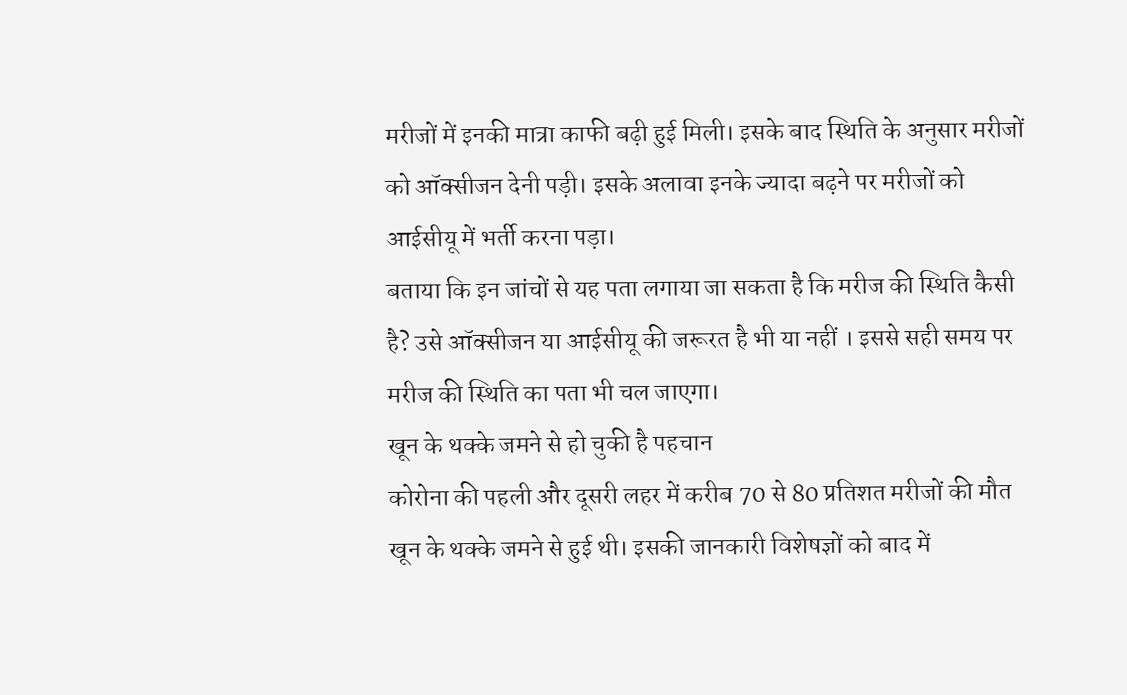मरीजों में इनकी मात्रा काफी बढ़ी हुई मिली। इसके बाद स्थिति के अनुसार मरीजों को ऑक्सीजन देनी पड़ी। इसके अलावा इनके ज्यादा बढ़ने पर मरीजों को आईसीयू में भर्ती करना पड़ा।
बताया कि इन जांचों से यह पता लगाया जा सकता है कि मरीज की स्थिति कैसी है? उसे ऑक्सीजन या आईसीयू की जरूरत है भी या नहीं । इससे सही समय पर मरीज की स्थिति का पता भी चल जाएगा।
खून के थक्के जमने से हो चुकी है पहचान
कोरोना की पहली और दूसरी लहर में करीब 70 से 80 प्रतिशत मरीजों की मौत खून के थक्के जमने से हुई थी। इसकी जानकारी विशेषज्ञों को बाद में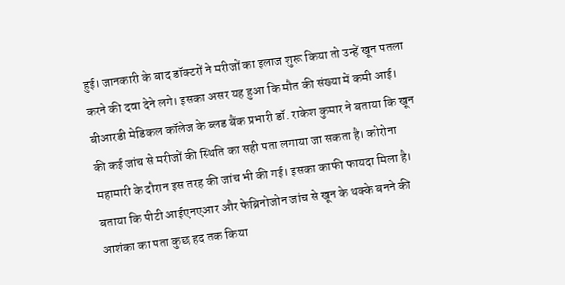हुई। जानकारी के बाद डॉक्टरों ने मरीजों का इलाज शुरू किया तो उन्हें खून पतला करने की दवा देने लगे। इसका असर यह हुआ कि मौत की संख्या में कमी आई। बीआरडी मेडिकल कॉलेज के ब्लड बैंक प्रभारी डॉ. राकेश कुमार ने बताया कि खून की कई जांच से मरीजों की स्थिति का सही पता लगाया जा सकता है। कोरोना महामारी के दौरान इस तरह की जांच भी की गई। इसका काफी फायदा मिला है। बताया कि पीटी आईएनएआर और फेब्रिनोजोन जांच से खून के थक्के बनने की आशंका का पता कुछ हद तक किया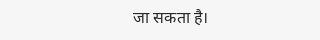जा सकता है।